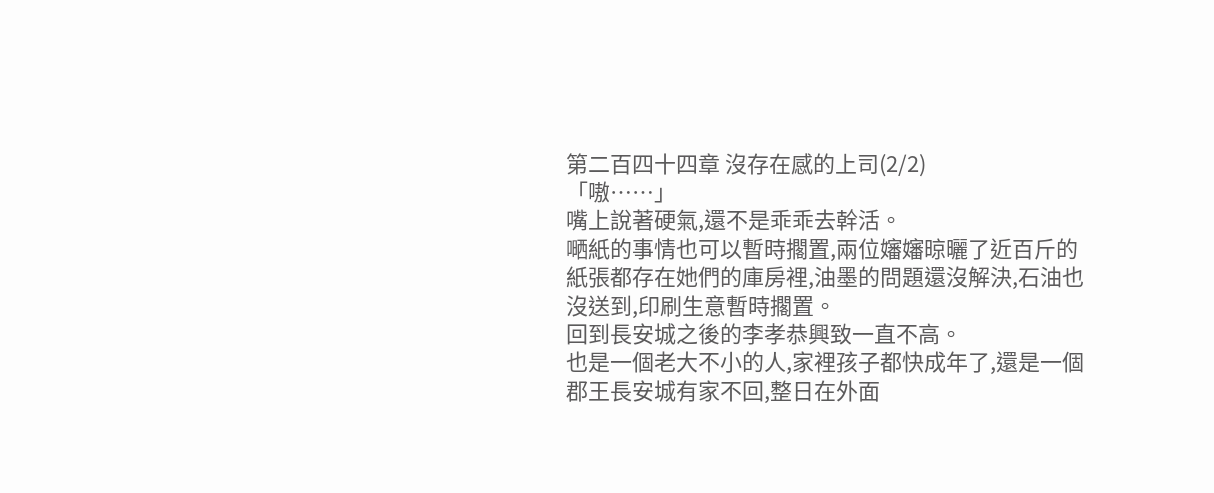第二百四十四章 沒存在感的上司(2/2)
「嗷……」
嘴上說著硬氣,還不是乖乖去幹活。
嗮紙的事情也可以暫時擱置,兩位嬸嬸晾曬了近百斤的紙張都存在她們的庫房裡,油墨的問題還沒解決,石油也沒送到,印刷生意暫時擱置。
回到長安城之後的李孝恭興致一直不高。
也是一個老大不小的人,家裡孩子都快成年了,還是一個郡王長安城有家不回,整日在外面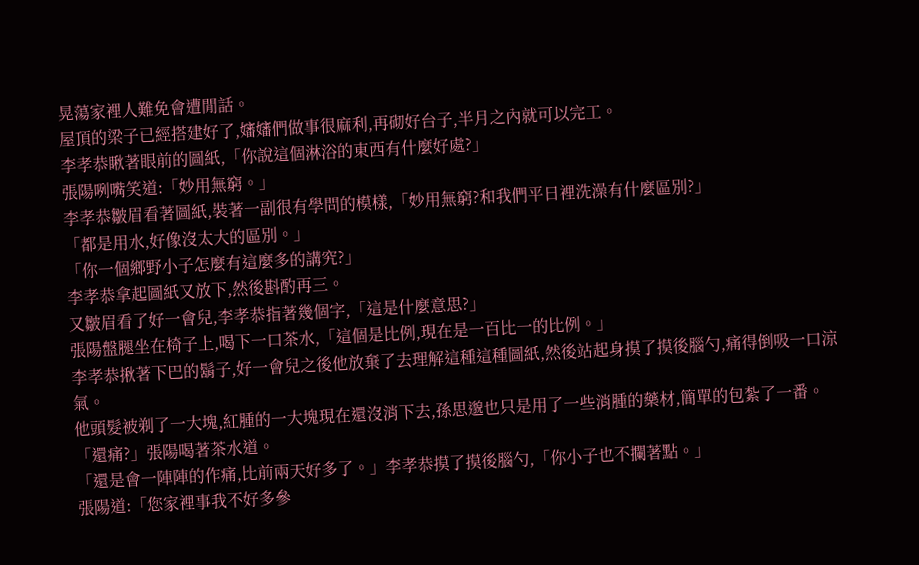晃蕩家裡人難免會遭閒話。
屋頂的梁子已經搭建好了,嬸嬸們做事很麻利,再砌好台子,半月之內就可以完工。
李孝恭瞅著眼前的圖紙,「你說這個淋浴的東西有什麼好處?」
張陽咧嘴笑道:「妙用無窮。」
李孝恭皺眉看著圖紙,裝著一副很有學問的模樣,「妙用無窮?和我們平日裡洗澡有什麼區別?」
「都是用水,好像沒太大的區別。」
「你一個鄉野小子怎麼有這麼多的講究?」
李孝恭拿起圖紙又放下,然後斟酌再三。
又皺眉看了好一會兒,李孝恭指著幾個字,「這是什麼意思?」
張陽盤腿坐在椅子上,喝下一口茶水,「這個是比例,現在是一百比一的比例。」
李孝恭揪著下巴的鬍子,好一會兒之後他放棄了去理解這種這種圖紙,然後站起身摸了摸後腦勺,痛得倒吸一口涼氣。
他頭髮被剃了一大塊,紅腫的一大塊現在還沒消下去,孫思邈也只是用了一些消腫的藥材,簡單的包紮了一番。
「還痛?」張陽喝著茶水道。
「還是會一陣陣的作痛,比前兩天好多了。」李孝恭摸了摸後腦勺,「你小子也不攔著點。」
張陽道:「您家裡事我不好多參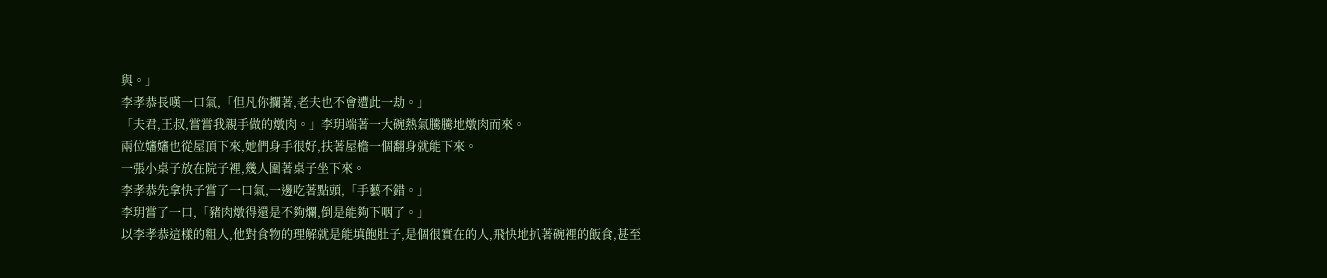與。」
李孝恭長嘆一口氣,「但凡你攔著,老夫也不會遭此一劫。」
「夫君,王叔,嘗嘗我親手做的燉肉。」李玥端著一大碗熱氣騰騰地燉肉而來。
兩位嬸嬸也從屋頂下來,她們身手很好,扶著屋檐一個翻身就能下來。
一張小桌子放在院子裡,幾人圍著桌子坐下來。
李孝恭先拿快子嘗了一口氣,一邊吃著點頭,「手藝不錯。」
李玥嘗了一口,「豬肉燉得還是不夠爛,倒是能夠下咽了。」
以李孝恭這樣的粗人,他對食物的理解就是能填飽肚子,是個很實在的人,飛快地扒著碗裡的飯食,甚至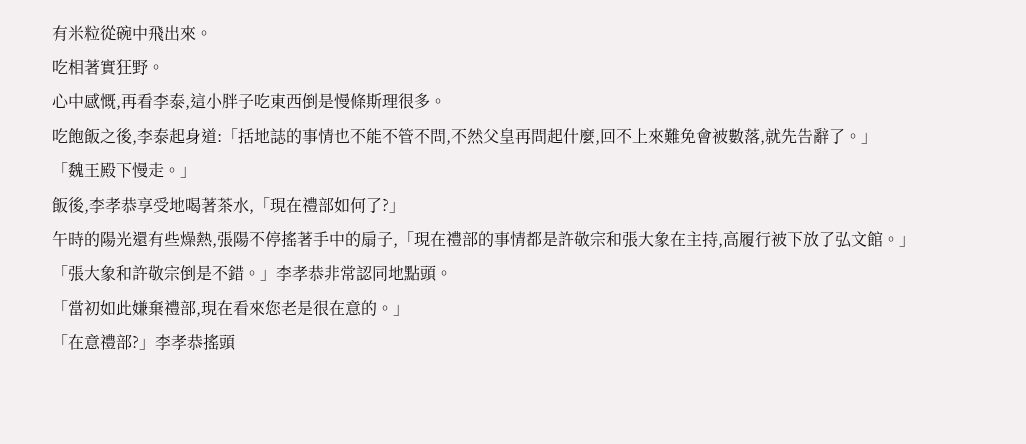有米粒從碗中飛出來。
吃相著實狂野。
心中感慨,再看李泰,這小胖子吃東西倒是慢條斯理很多。
吃飽飯之後,李泰起身道:「括地誌的事情也不能不管不問,不然父皇再問起什麼,回不上來難免會被數落,就先告辭了。」
「魏王殿下慢走。」
飯後,李孝恭享受地喝著茶水,「現在禮部如何了?」
午時的陽光還有些燥熱,張陽不停搖著手中的扇子,「現在禮部的事情都是許敬宗和張大象在主持,高履行被下放了弘文館。」
「張大象和許敬宗倒是不錯。」李孝恭非常認同地點頭。
「當初如此嫌棄禮部,現在看來您老是很在意的。」
「在意禮部?」李孝恭搖頭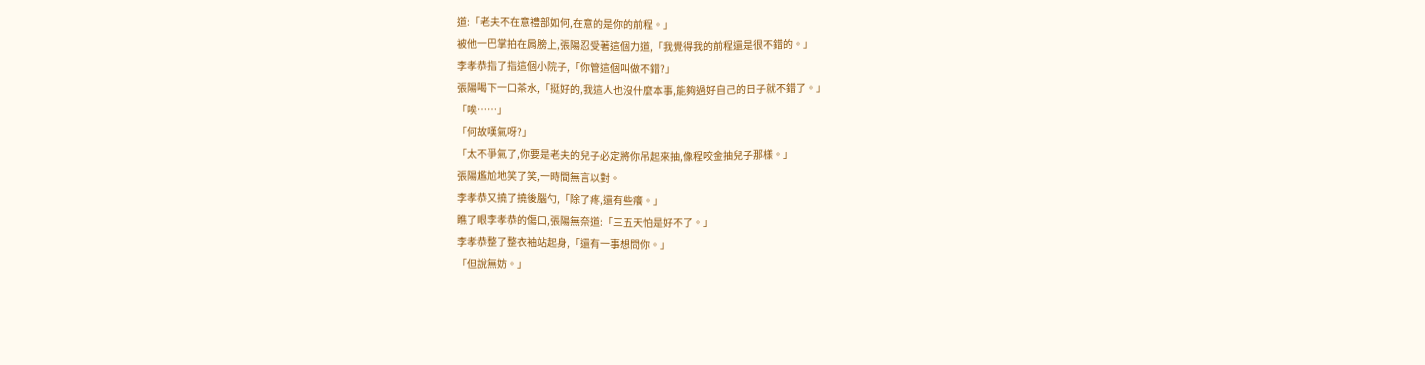道:「老夫不在意禮部如何,在意的是你的前程。」
被他一巴掌拍在肩膀上,張陽忍受著這個力道,「我覺得我的前程還是很不錯的。」
李孝恭指了指這個小院子,「你管這個叫做不錯?」
張陽喝下一口茶水,「挺好的,我這人也沒什麼本事,能夠過好自己的日子就不錯了。」
「唉……」
「何故嘆氣呀?」
「太不爭氣了,你要是老夫的兒子必定將你吊起來抽,像程咬金抽兒子那樣。」
張陽尷尬地笑了笑,一時間無言以對。
李孝恭又撓了撓後腦勺,「除了疼,還有些癢。」
瞧了眼李孝恭的傷口,張陽無奈道:「三五天怕是好不了。」
李孝恭整了整衣袖站起身,「還有一事想問你。」
「但說無妨。」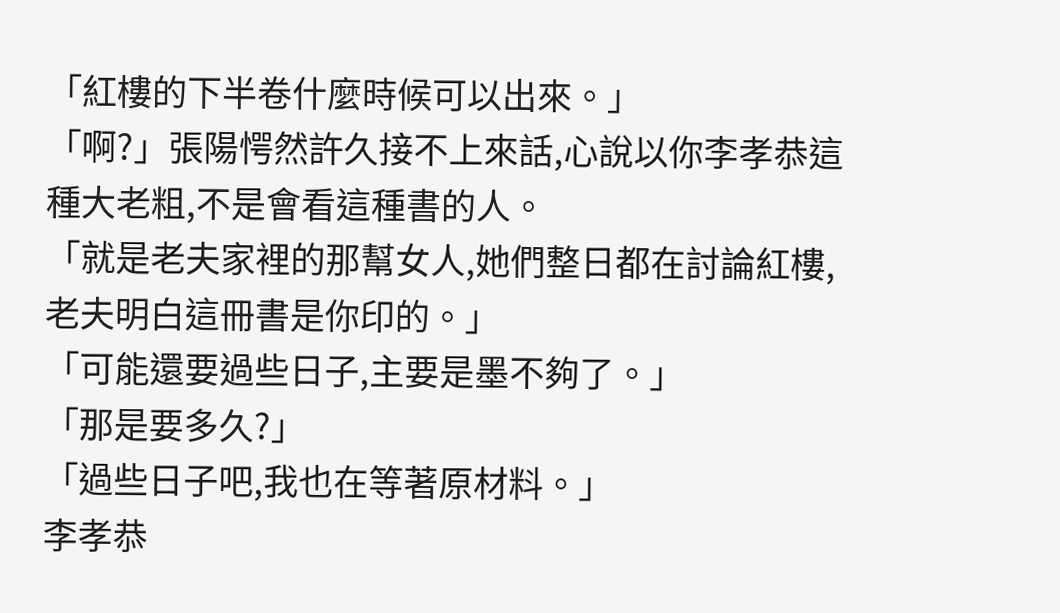「紅樓的下半卷什麼時候可以出來。」
「啊?」張陽愕然許久接不上來話,心說以你李孝恭這種大老粗,不是會看這種書的人。
「就是老夫家裡的那幫女人,她們整日都在討論紅樓,老夫明白這冊書是你印的。」
「可能還要過些日子,主要是墨不夠了。」
「那是要多久?」
「過些日子吧,我也在等著原材料。」
李孝恭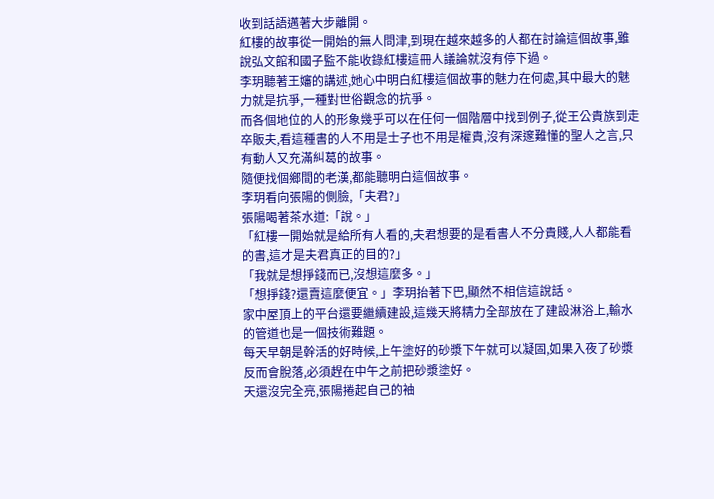收到話語邁著大步離開。
紅樓的故事從一開始的無人問津,到現在越來越多的人都在討論這個故事,雖說弘文館和國子監不能收錄紅樓這冊人議論就沒有停下過。
李玥聽著王嬸的講述,她心中明白紅樓這個故事的魅力在何處,其中最大的魅力就是抗爭,一種對世俗觀念的抗爭。
而各個地位的人的形象幾乎可以在任何一個階層中找到例子,從王公貴族到走卒販夫,看這種書的人不用是士子也不用是權貴,沒有深邃難懂的聖人之言,只有動人又充滿糾葛的故事。
隨便找個鄉間的老漢,都能聽明白這個故事。
李玥看向張陽的側臉,「夫君?」
張陽喝著茶水道:「說。」
「紅樓一開始就是給所有人看的,夫君想要的是看書人不分貴賤,人人都能看的書,這才是夫君真正的目的?」
「我就是想掙錢而已,沒想這麼多。」
「想掙錢?還賣這麼便宜。」李玥抬著下巴,顯然不相信這說話。
家中屋頂上的平台還要繼續建設,這幾天將精力全部放在了建設淋浴上,輸水的管道也是一個技術難題。
每天早朝是幹活的好時候,上午塗好的砂漿下午就可以凝固,如果入夜了砂漿反而會脫落,必須趕在中午之前把砂漿塗好。
天還沒完全亮,張陽捲起自己的袖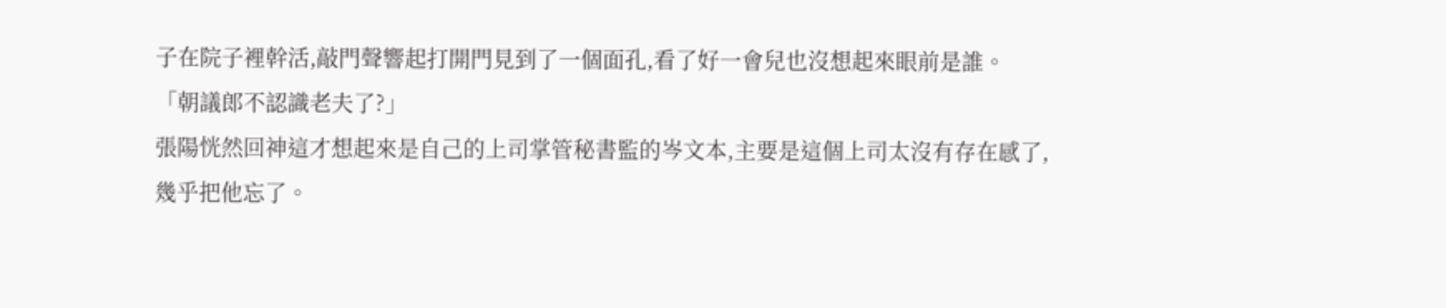子在院子裡幹活,敲門聲響起打開門見到了一個面孔,看了好一會兒也沒想起來眼前是誰。
「朝議郎不認識老夫了?」
張陽恍然回神這才想起來是自己的上司掌管秘書監的岑文本,主要是這個上司太沒有存在感了,幾乎把他忘了。